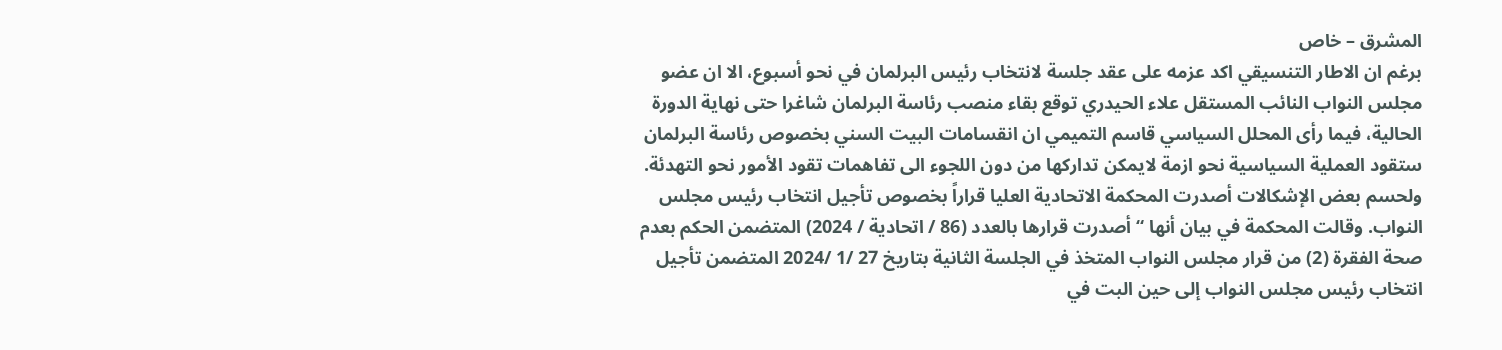المشرق – خاص
برغم ان الاطار التنسيقي اكد عزمه على عقد جلسة لانتخاب رئيس البرلمان في نحو أسبوع، الا ان عضو مجلس النواب النائب المستقل علاء الحيدري توقع بقاء منصب رئاسة البرلمان شاغرا حتى نهاية الدورة الحالية، فيما رأى المحلل السياسي قاسم التميمي ان انقسامات البيت السني بخصوص رئاسة البرلمان ستقود العملية السياسية نحو ازمة لايمكن تداركها من دون اللجوء الى تفاهمات تقود الأمور نحو التهدئة. ولحسم بعض الإشكالات أصدرت المحكمة الاتحادية العليا قراراً بخصوص تأجيل انتخاب رئيس مجلس النواب. وقالت المحكمة في بيان أنها “أصدرت قرارها بالعدد (86 / اتحادية / 2024) المتضمن الحكم بعدم صحة الفقرة (2) من قرار مجلس النواب المتخذ في الجلسة الثانية بتاريخ 27 /1 /2024 المتضمن تأجيل انتخاب رئيس مجلس النواب إلى حين البت في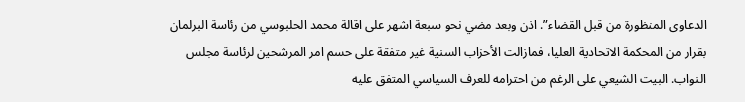الدعاوى المنظورة من قبل القضاء”. اذن وبعد مضي نحو سبعة اشهر على اقالة محمد الحلبوسي من رئاسة البرلمان بقرار من المحكمة الاتحادية العليا، فمازالت الأحزاب السنية غير متفقة على حسم امر المرشحين لرئاسة مجلس النواب. البيت الشيعي على الرغم من احترامه للعرف السياسي المتفق عليه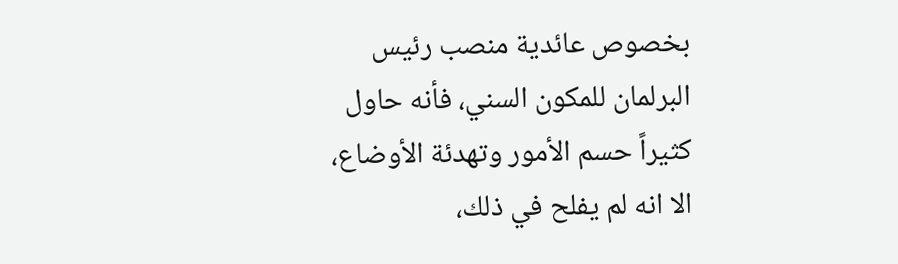بخصوص عائدية منصب رئيس البرلمان للمكون السني، فأنه حاول كثيراً حسم الأمور وتهدئة الأوضاع، الا انه لم يفلح في ذلك،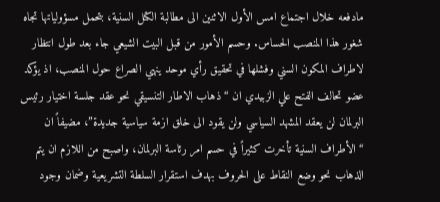مادفعه خلال اجتماع امس الأول الاثنين الى مطالبة الكتل السنية، بتحمل مسؤولياتها تجاه شغور هذا المنصب الحساس. وحسم الأمور من قبل البيت الشيعي جاء بعد طول انتظار لاطراف المكون السني وفشلها في تحقيق رأي موحد ينهي الصراع حول المنصب، اذ يؤكد عضو تحالف الفتح علي الزبيدي ان “ذهاب الاطار التنسيقي نحو عقد جلسة اختيار رئيس البرلمان لن يعقد المشهد السياسي ولن يقود الى خلق ازمة سياسية جديدة”، مضيفاً ان “الأطراف السنية تأخرت كثيراً في حسم امر رئاسة البرلمان، واصبح من اللازم ان يتم الذهاب نحو وضع النقاط على الحروف بهدف استقرار السلطة التشريعية وضمان وجود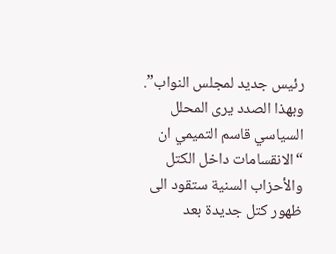رئيس جديد لمجلس النواب”. وبهذا الصدد يرى المحلل السياسي قاسم التميمي ان “الانقسامات داخل الكتل والأحزاب السنية ستقود الى ظهور كتل جديدة بعد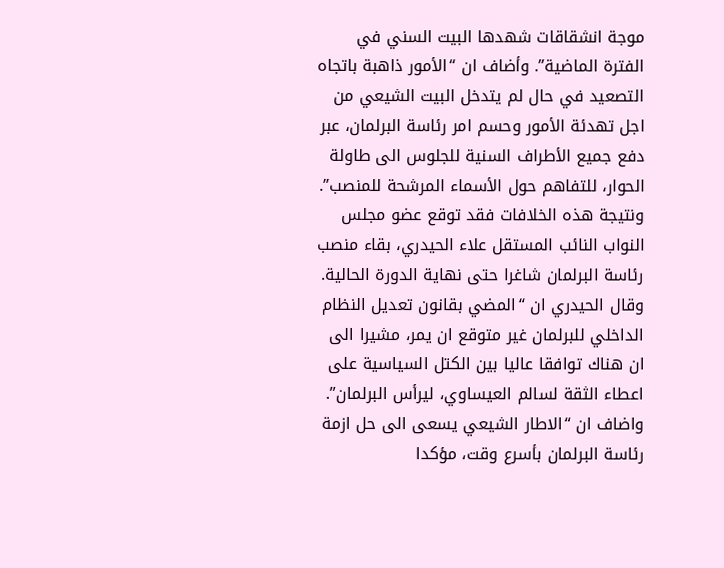موجة انشقاقات شهدها البيت السني في الفترة الماضية”. وأضاف ان “الأمور ذاهبة باتجاه التصعيد في حال لم يتدخل البيت الشيعي من اجل تهدئة الأمور وحسم امر رئاسة البرلمان، عبر دفع جميع الأطراف السنية للجلوس الى طاولة الحوار، للتفاهم حول الأسماء المرشحة للمنصب”. ونتيجة هذه الخلافات فقد توقع عضو مجلس النواب النائب المستقل علاء الحيدري، بقاء منصب رئاسة البرلمان شاغرا حتى نهاية الدورة الحالية. وقال الحيدري ان “المضي بقانون تعديل النظام الداخلي للبرلمان غير متوقع ان يمر، مشيرا الى ان هناك توافقا عاليا بين الكتل السياسية على اعطاء الثقة لسالم العيساوي، ليرأس البرلمان”. واضاف ان “الاطار الشيعي يسعى الى حل ازمة رئاسة البرلمان بأسرع وقت، مؤكدا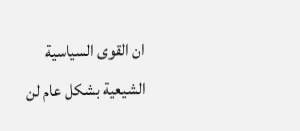ان القوى السياسية الشيعية بشكل عام لن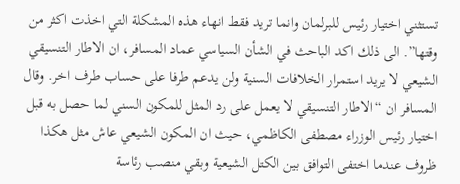تستثني اختيار رئيس للبرلمان وانما تريد فقط انهاء هذه المشكلة التي اخذت اكثر من وقتها”. الى ذلك اكد الباحث في الشأن السياسي عماد المسافر، ان الاطار التنسيقي الشيعي لا يريد استمرار الخلافات السنية ولن يدعم طرفا على حساب طرف اخر. وقال المسافر ان “الاطار التنسيقي لا يعمل على رد المثل للمكون السني لما حصل به قبل اختيار رئيس الوزراء مصطفى الكاظمي، حيث ان المكون الشيعي عاش مثل هكذا ظروف عندما اختفى التوافق بين الكتل الشيعية وبقي منصب رئاسة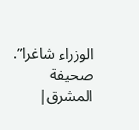الوزراء شاغرا”.
صحيفة المشرق|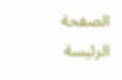الصفحة الرئيسة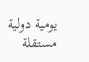يومية دولية مستقلة